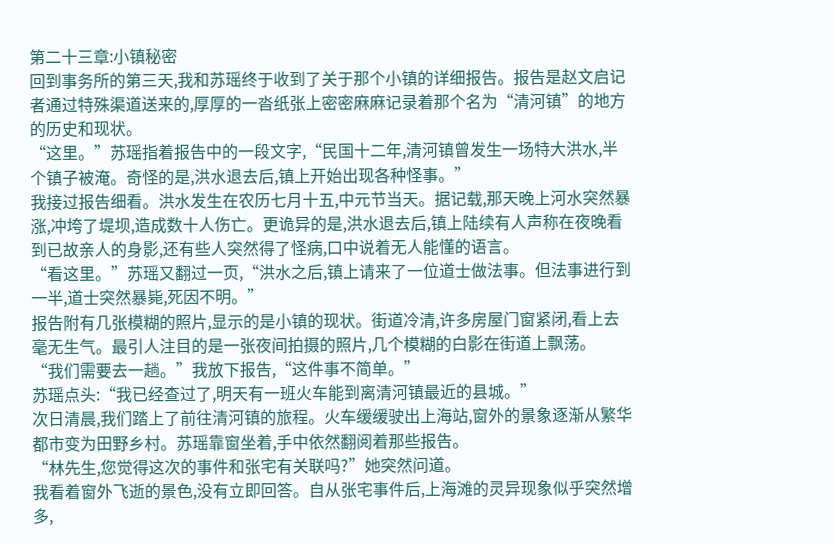第二十三章:小镇秘密
回到事务所的第三天,我和苏瑶终于收到了关于那个小镇的详细报告。报告是赵文启记者通过特殊渠道送来的,厚厚的一沓纸张上密密麻麻记录着那个名为“清河镇”的地方的历史和现状。
“这里。”苏瑶指着报告中的一段文字,“民国十二年,清河镇曾发生一场特大洪水,半个镇子被淹。奇怪的是,洪水退去后,镇上开始出现各种怪事。”
我接过报告细看。洪水发生在农历七月十五,中元节当天。据记载,那天晚上河水突然暴涨,冲垮了堤坝,造成数十人伤亡。更诡异的是,洪水退去后,镇上陆续有人声称在夜晚看到已故亲人的身影,还有些人突然得了怪病,口中说着无人能懂的语言。
“看这里。”苏瑶又翻过一页,“洪水之后,镇上请来了一位道士做法事。但法事进行到一半,道士突然暴毙,死因不明。”
报告附有几张模糊的照片,显示的是小镇的现状。街道冷清,许多房屋门窗紧闭,看上去毫无生气。最引人注目的是一张夜间拍摄的照片,几个模糊的白影在街道上飘荡。
“我们需要去一趟。”我放下报告,“这件事不简单。”
苏瑶点头:“我已经查过了,明天有一班火车能到离清河镇最近的县城。”
次日清晨,我们踏上了前往清河镇的旅程。火车缓缓驶出上海站,窗外的景象逐渐从繁华都市变为田野乡村。苏瑶靠窗坐着,手中依然翻阅着那些报告。
“林先生,您觉得这次的事件和张宅有关联吗?”她突然问道。
我看着窗外飞逝的景色,没有立即回答。自从张宅事件后,上海滩的灵异现象似乎突然增多,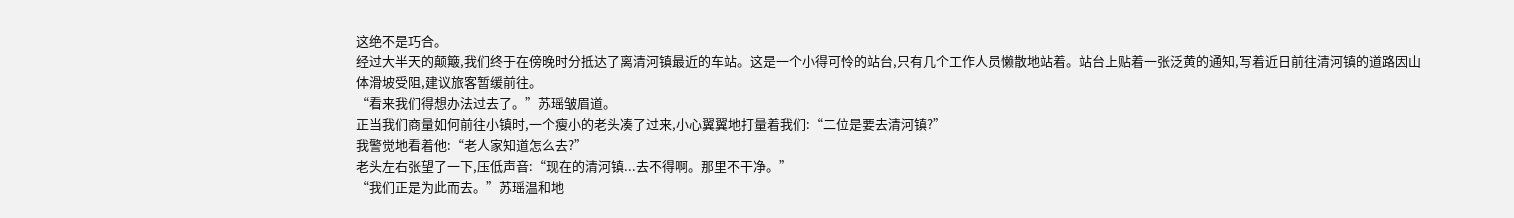这绝不是巧合。
经过大半天的颠簸,我们终于在傍晚时分抵达了离清河镇最近的车站。这是一个小得可怜的站台,只有几个工作人员懒散地站着。站台上贴着一张泛黄的通知,写着近日前往清河镇的道路因山体滑坡受阻,建议旅客暂缓前往。
“看来我们得想办法过去了。”苏瑶皱眉道。
正当我们商量如何前往小镇时,一个瘦小的老头凑了过来,小心翼翼地打量着我们:“二位是要去清河镇?”
我警觉地看着他:“老人家知道怎么去?”
老头左右张望了一下,压低声音:“现在的清河镇...去不得啊。那里不干净。”
“我们正是为此而去。”苏瑶温和地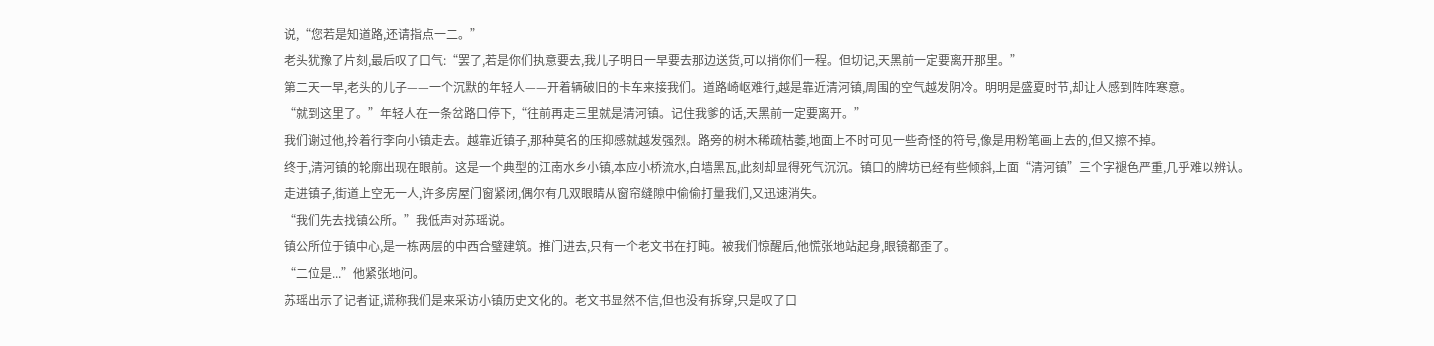说,“您若是知道路,还请指点一二。”
老头犹豫了片刻,最后叹了口气:“罢了,若是你们执意要去,我儿子明日一早要去那边送货,可以捎你们一程。但切记,天黑前一定要离开那里。”
第二天一早,老头的儿子——一个沉默的年轻人——开着辆破旧的卡车来接我们。道路崎岖难行,越是靠近清河镇,周围的空气越发阴冷。明明是盛夏时节,却让人感到阵阵寒意。
“就到这里了。”年轻人在一条岔路口停下,“往前再走三里就是清河镇。记住我爹的话,天黑前一定要离开。”
我们谢过他,拎着行李向小镇走去。越靠近镇子,那种莫名的压抑感就越发强烈。路旁的树木稀疏枯萎,地面上不时可见一些奇怪的符号,像是用粉笔画上去的,但又擦不掉。
终于,清河镇的轮廓出现在眼前。这是一个典型的江南水乡小镇,本应小桥流水,白墙黑瓦,此刻却显得死气沉沉。镇口的牌坊已经有些倾斜,上面“清河镇”三个字褪色严重,几乎难以辨认。
走进镇子,街道上空无一人,许多房屋门窗紧闭,偶尔有几双眼睛从窗帘缝隙中偷偷打量我们,又迅速消失。
“我们先去找镇公所。”我低声对苏瑶说。
镇公所位于镇中心,是一栋两层的中西合璧建筑。推门进去,只有一个老文书在打盹。被我们惊醒后,他慌张地站起身,眼镜都歪了。
“二位是...”他紧张地问。
苏瑶出示了记者证,谎称我们是来采访小镇历史文化的。老文书显然不信,但也没有拆穿,只是叹了口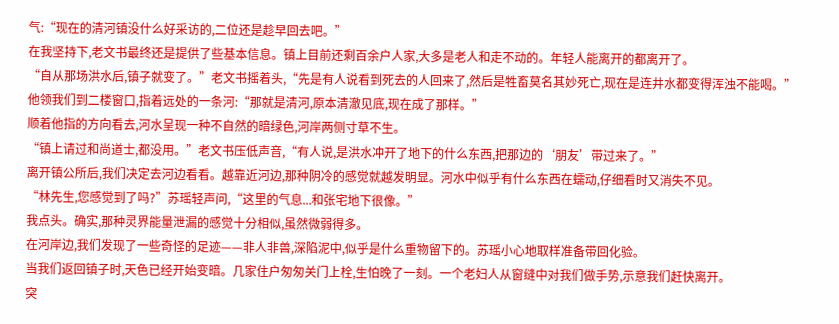气:“现在的清河镇没什么好采访的,二位还是趁早回去吧。”
在我坚持下,老文书最终还是提供了些基本信息。镇上目前还剩百余户人家,大多是老人和走不动的。年轻人能离开的都离开了。
“自从那场洪水后,镇子就变了。”老文书摇着头,“先是有人说看到死去的人回来了,然后是牲畜莫名其妙死亡,现在是连井水都变得浑浊不能喝。”
他领我们到二楼窗口,指着远处的一条河:“那就是清河,原本清澈见底,现在成了那样。”
顺着他指的方向看去,河水呈现一种不自然的暗绿色,河岸两侧寸草不生。
“镇上请过和尚道士,都没用。”老文书压低声音,“有人说,是洪水冲开了地下的什么东西,把那边的‘朋友’带过来了。”
离开镇公所后,我们决定去河边看看。越靠近河边,那种阴冷的感觉就越发明显。河水中似乎有什么东西在蠕动,仔细看时又消失不见。
“林先生,您感觉到了吗?”苏瑶轻声问,“这里的气息...和张宅地下很像。”
我点头。确实,那种灵界能量泄漏的感觉十分相似,虽然微弱得多。
在河岸边,我们发现了一些奇怪的足迹——非人非兽,深陷泥中,似乎是什么重物留下的。苏瑶小心地取样准备带回化验。
当我们返回镇子时,天色已经开始变暗。几家住户匆匆关门上栓,生怕晚了一刻。一个老妇人从窗缝中对我们做手势,示意我们赶快离开。
突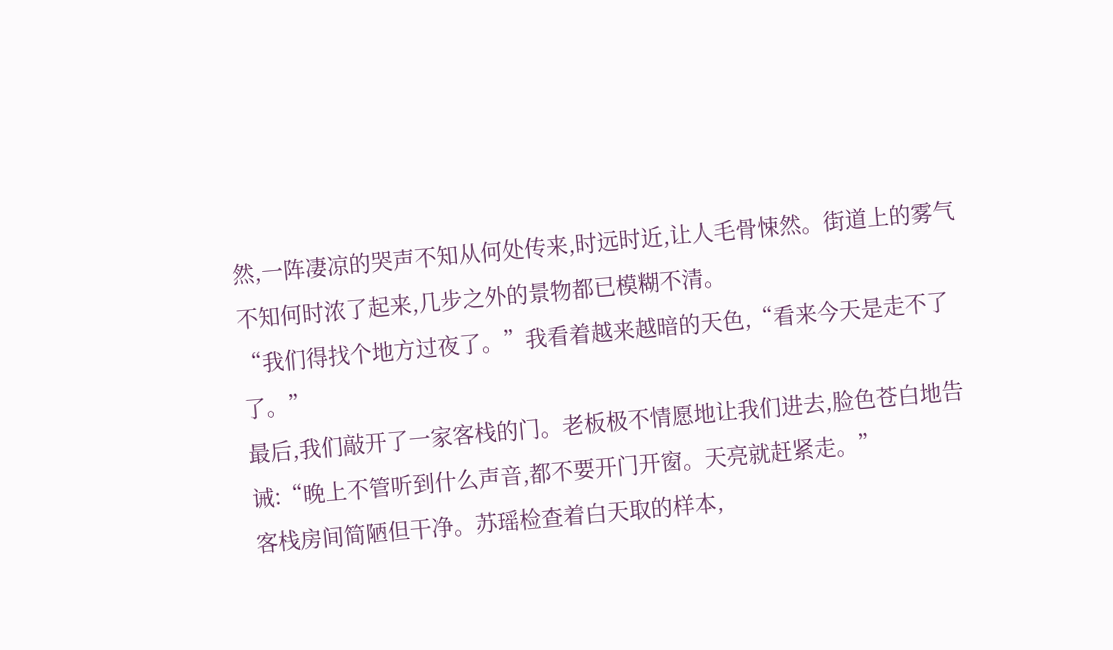然,一阵凄凉的哭声不知从何处传来,时远时近,让人毛骨悚然。街道上的雾气不知何时浓了起来,几步之外的景物都已模糊不清。
“我们得找个地方过夜了。”我看着越来越暗的天色,“看来今天是走不了了。”
最后,我们敲开了一家客栈的门。老板极不情愿地让我们进去,脸色苍白地告诫:“晚上不管听到什么声音,都不要开门开窗。天亮就赶紧走。”
客栈房间简陋但干净。苏瑶检查着白天取的样本,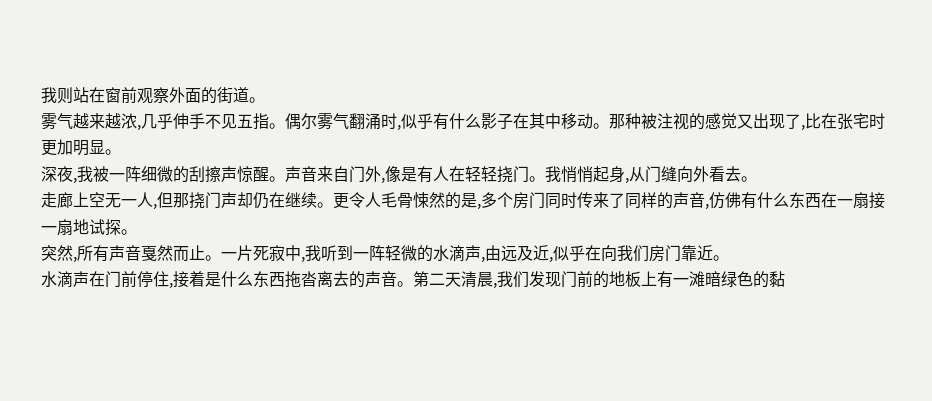我则站在窗前观察外面的街道。
雾气越来越浓,几乎伸手不见五指。偶尔雾气翻涌时,似乎有什么影子在其中移动。那种被注视的感觉又出现了,比在张宅时更加明显。
深夜,我被一阵细微的刮擦声惊醒。声音来自门外,像是有人在轻轻挠门。我悄悄起身,从门缝向外看去。
走廊上空无一人,但那挠门声却仍在继续。更令人毛骨悚然的是,多个房门同时传来了同样的声音,仿佛有什么东西在一扇接一扇地试探。
突然,所有声音戛然而止。一片死寂中,我听到一阵轻微的水滴声,由远及近,似乎在向我们房门靠近。
水滴声在门前停住,接着是什么东西拖沓离去的声音。第二天清晨,我们发现门前的地板上有一滩暗绿色的黏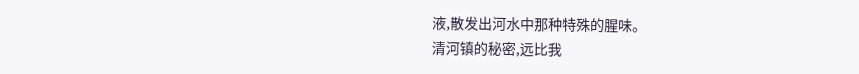液,散发出河水中那种特殊的腥味。
清河镇的秘密,远比我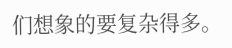们想象的要复杂得多。